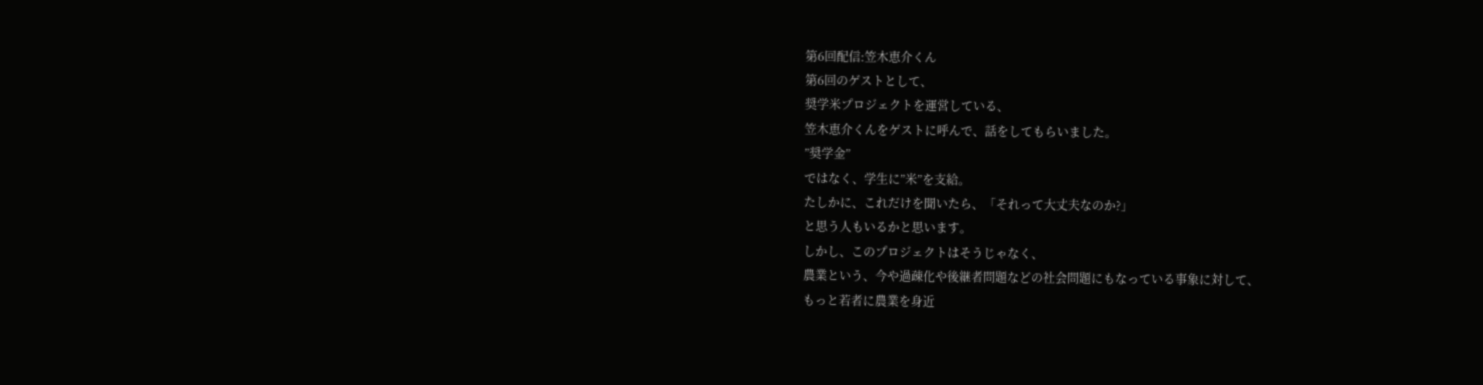第6回配信:笠木恵介くん
第6回のゲストとして、
奨学米プロジェクトを運営している、
笠木恵介くんをゲストに呼んで、話をしてもらいました。
”奨学金”
ではなく、学生に”米”を支給。
たしかに、これだけを聞いたら、「それって大丈夫なのか?」
と思う人もいるかと思います。
しかし、このプロジェクトはそうじゃなく、
農業という、今や過疎化や後継者問題などの社会問題にもなっている事象に対して、
もっと若者に農業を身近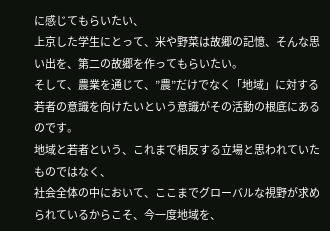に感じてもらいたい、
上京した学生にとって、米や野菜は故郷の記憶、そんな思い出を、第二の故郷を作ってもらいたい。
そして、農業を通じて、”農”だけでなく「地域」に対する若者の意識を向けたいという意識がその活動の根底にあるのです。
地域と若者という、これまで相反する立場と思われていたものではなく、
社会全体の中において、ここまでグローバルな視野が求められているからこそ、今一度地域を、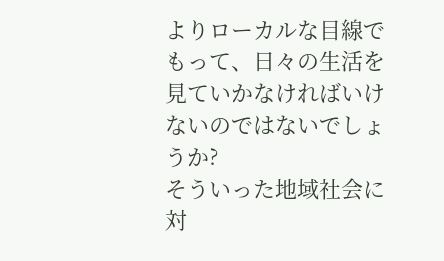よりローカルな目線でもって、日々の生活を見ていかなければいけないのではないでしょうか?
そういった地域社会に対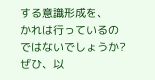する意識形成を、
かれは行っているのではないでしょうか?
ぜひ、以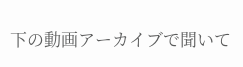下の動画アーカイブで聞いて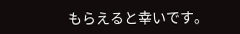もらえると幸いです。